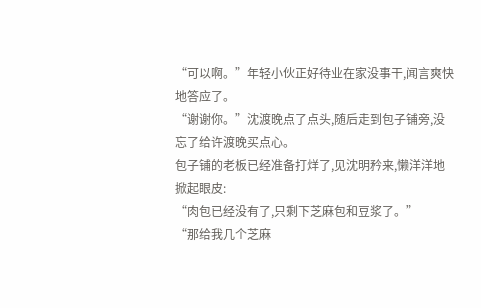“可以啊。”年轻小伙正好待业在家没事干,闻言爽快地答应了。
“谢谢你。”沈渡晚点了点头,随后走到包子铺旁,没忘了给许渡晚买点心。
包子铺的老板已经准备打烊了,见沈明矜来,懒洋洋地掀起眼皮:
“肉包已经没有了,只剩下芝麻包和豆浆了。”
“那给我几个芝麻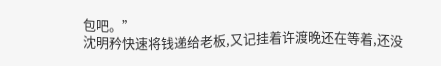包吧。”
沈明矜快速将钱递给老板,又记挂着许渡晚还在等着,还没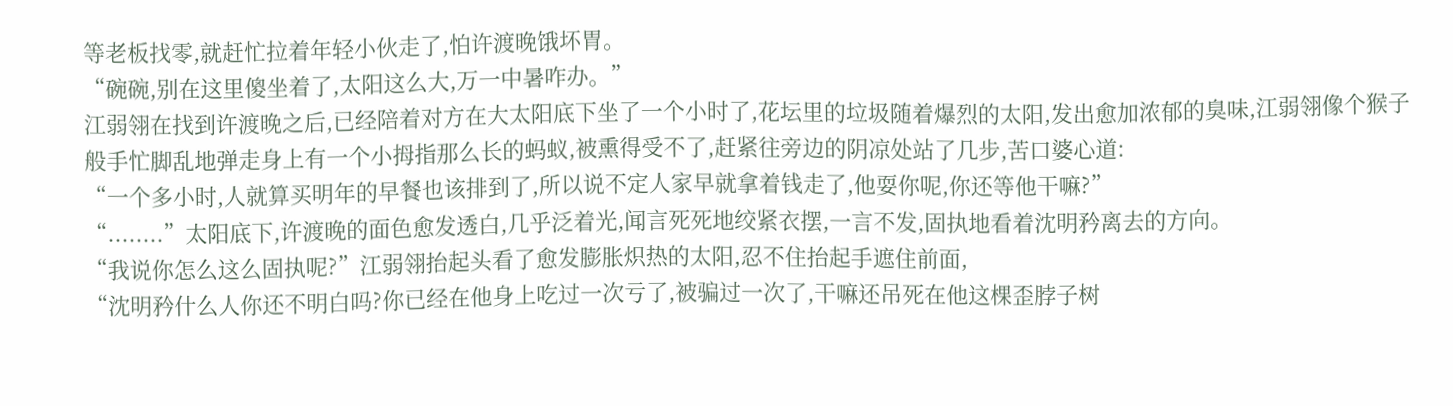等老板找零,就赶忙拉着年轻小伙走了,怕许渡晚饿坏胃。
“碗碗,别在这里傻坐着了,太阳这么大,万一中暑咋办。”
江弱翎在找到许渡晚之后,已经陪着对方在大太阳底下坐了一个小时了,花坛里的垃圾随着爆烈的太阳,发出愈加浓郁的臭味,江弱翎像个猴子般手忙脚乱地弹走身上有一个小拇指那么长的蚂蚁,被熏得受不了,赶紧往旁边的阴凉处站了几步,苦口婆心道:
“一个多小时,人就算买明年的早餐也该排到了,所以说不定人家早就拿着钱走了,他耍你呢,你还等他干嘛?”
“........”太阳底下,许渡晚的面色愈发透白,几乎泛着光,闻言死死地绞紧衣摆,一言不发,固执地看着沈明矜离去的方向。
“我说你怎么这么固执呢?”江弱翎抬起头看了愈发膨胀炽热的太阳,忍不住抬起手遮住前面,
“沈明矜什么人你还不明白吗?你已经在他身上吃过一次亏了,被骗过一次了,干嘛还吊死在他这棵歪脖子树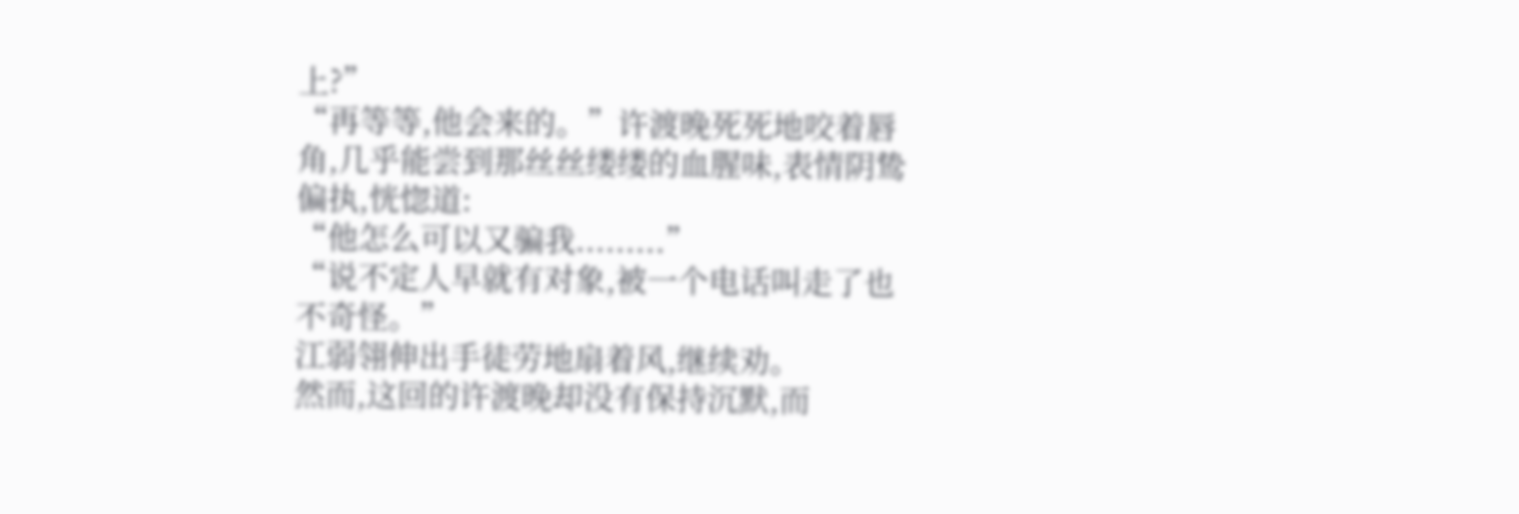上?”
“再等等,他会来的。”许渡晚死死地咬着唇角,几乎能尝到那丝丝缕缕的血腥味,表情阴鸷偏执,恍惚道:
“他怎么可以又骗我.........”
“说不定人早就有对象,被一个电话叫走了也不奇怪。”
江弱翎伸出手徒劳地扇着风,继续劝。
然而,这回的许渡晚却没有保持沉默,而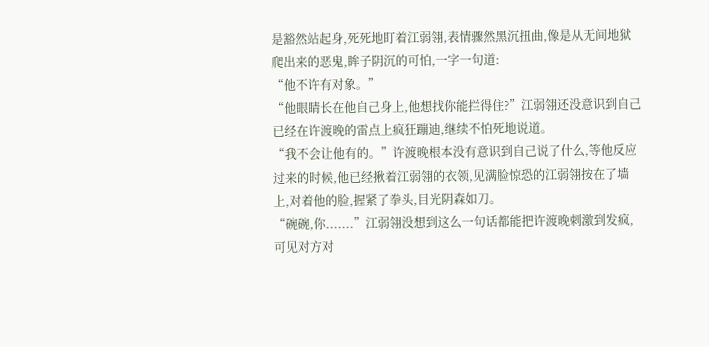是豁然站起身,死死地盯着江弱翎,表情骤然黑沉扭曲,像是从无间地狱爬出来的恶鬼,眸子阴沉的可怕,一字一句道:
“他不许有对象。”
“他眼睛长在他自己身上,他想找你能拦得住?”江弱翎还没意识到自己已经在许渡晚的雷点上疯狂蹦迪,继续不怕死地说道。
“我不会让他有的。”许渡晚根本没有意识到自己说了什么,等他反应过来的时候,他已经揪着江弱翎的衣领,见满脸惊恐的江弱翎按在了墙上,对着他的脸,握紧了拳头,目光阴森如刀。
“碗碗,你.......”江弱翎没想到这么一句话都能把许渡晚刺激到发疯,可见对方对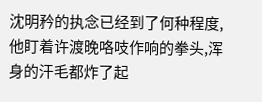沈明矜的执念已经到了何种程度,他盯着许渡晚咯吱作响的拳头,浑身的汗毛都炸了起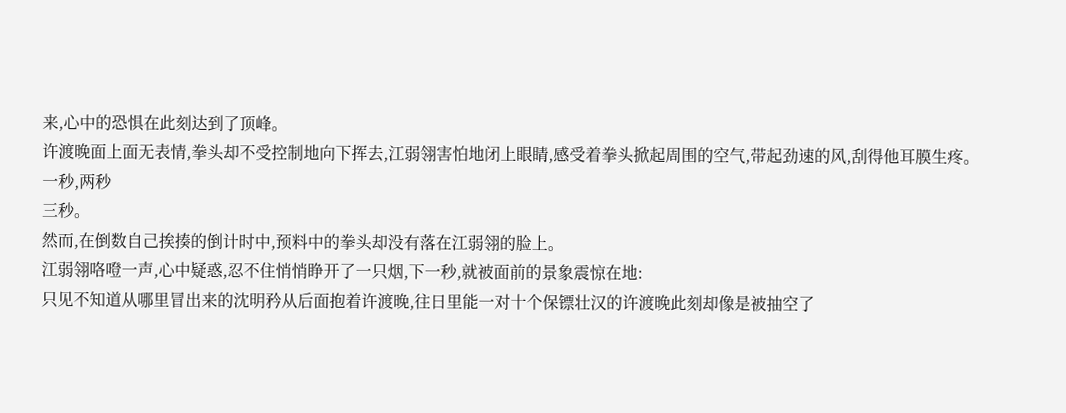来,心中的恐惧在此刻达到了顶峰。
许渡晚面上面无表情,拳头却不受控制地向下挥去,江弱翎害怕地闭上眼睛,感受着拳头掀起周围的空气,带起劲速的风,刮得他耳膜生疼。
一秒,两秒
三秒。
然而,在倒数自己挨揍的倒计时中,预料中的拳头却没有落在江弱翎的脸上。
江弱翎咯噔一声,心中疑惑,忍不住悄悄睁开了一只烟,下一秒,就被面前的景象震惊在地:
只见不知道从哪里冒出来的沈明矜从后面抱着许渡晚,往日里能一对十个保镖壮汉的许渡晚此刻却像是被抽空了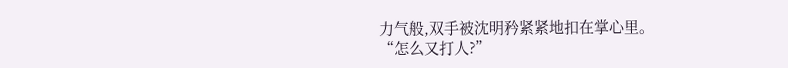力气般,双手被沈明矜紧紧地扣在掌心里。
“怎么又打人?”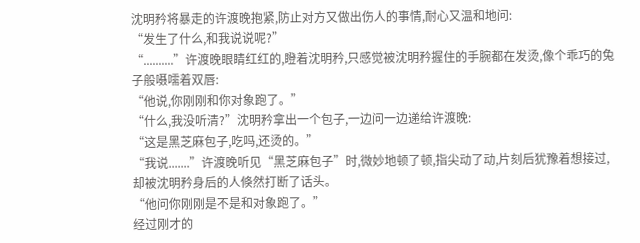沈明矜将暴走的许渡晚抱紧,防止对方又做出伤人的事情,耐心又温和地问:
“发生了什么,和我说说呢?”
“..........”许渡晚眼睛红红的,瞪着沈明矜,只感觉被沈明矜握住的手腕都在发烫,像个乖巧的兔子般嗫嚅着双唇:
“他说,你刚刚和你对象跑了。”
“什么,我没听清?”沈明矜拿出一个包子,一边问一边递给许渡晚:
“这是黑芝麻包子,吃吗,还烫的。”
“我说.......”许渡晚听见“黑芝麻包子”时,微妙地顿了顿,指尖动了动,片刻后犹豫着想接过,却被沈明矜身后的人倏然打断了话头。
“他问你刚刚是不是和对象跑了。”
经过刚才的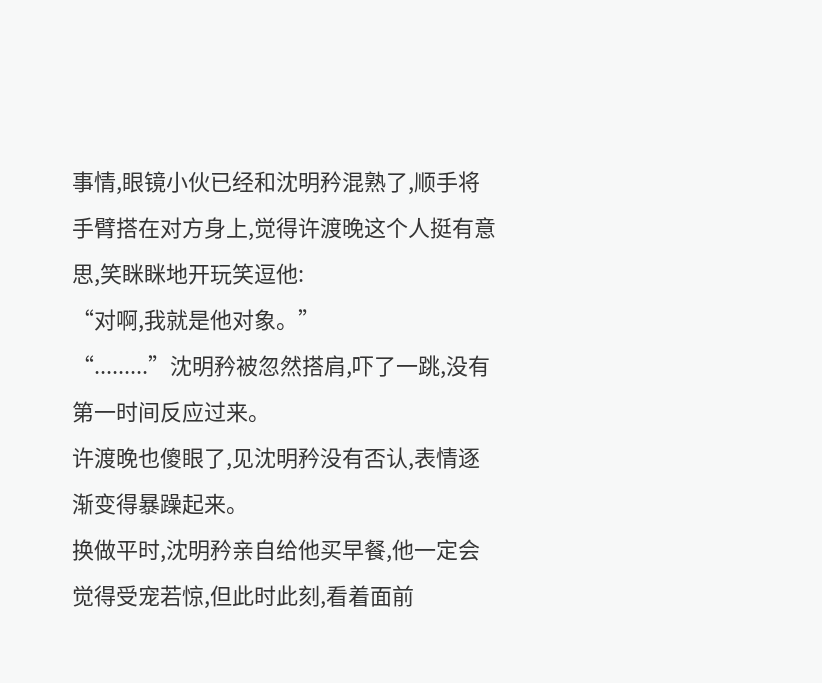事情,眼镜小伙已经和沈明矜混熟了,顺手将手臂搭在对方身上,觉得许渡晚这个人挺有意思,笑眯眯地开玩笑逗他:
“对啊,我就是他对象。”
“.........”沈明矜被忽然搭肩,吓了一跳,没有第一时间反应过来。
许渡晚也傻眼了,见沈明矜没有否认,表情逐渐变得暴躁起来。
换做平时,沈明矜亲自给他买早餐,他一定会觉得受宠若惊,但此时此刻,看着面前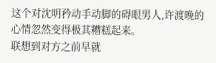这个对沈明矜动手动脚的碍眼男人,许渡晚的心情忽然变得极其糟糕起来。
联想到对方之前早就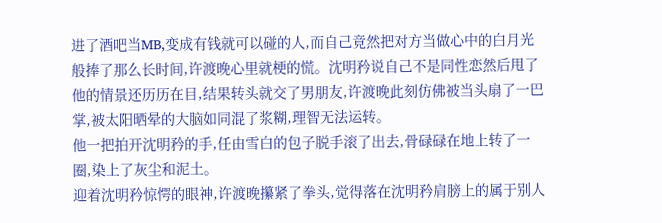进了酒吧当MB,变成有钱就可以碰的人,而自己竟然把对方当做心中的白月光般捧了那么长时间,许渡晚心里就梗的慌。沈明矜说自己不是同性恋然后甩了他的情景还历历在目,结果转头就交了男朋友,许渡晚此刻仿佛被当头扇了一巴掌,被太阳晒晕的大脑如同混了浆糊,理智无法运转。
他一把拍开沈明矜的手,任由雪白的包子脱手滚了出去,骨碌碌在地上转了一圈,染上了灰尘和泥土。
迎着沈明矜惊愕的眼神,许渡晚攥紧了拳头,觉得落在沈明矜肩膀上的属于别人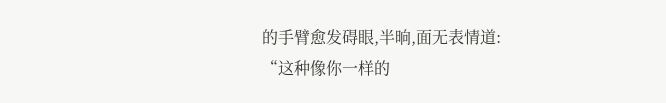的手臂愈发碍眼,半晌,面无表情道:
“这种像你一样的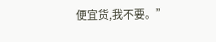便宜货,我不要。”